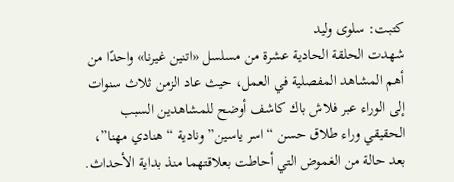كتبت: سلوى وليد
شهدت الحلقة الحادية عشرة من مسلسل «اتنين غيرنا» واحدًا من أهم المشاهد المفصلية في العمل، حيث عاد الزمن ثلاث سنوات إلى الوراء عبر فلاش باك كاشف أوضح للمشاهدين السبب الحقيقي وراء طلاق حسن “اسر ياسين” ونادية “هنادي مهنا”، بعد حالة من الغموض التي أحاطت بعلاقتهما منذ بداية الأحداث.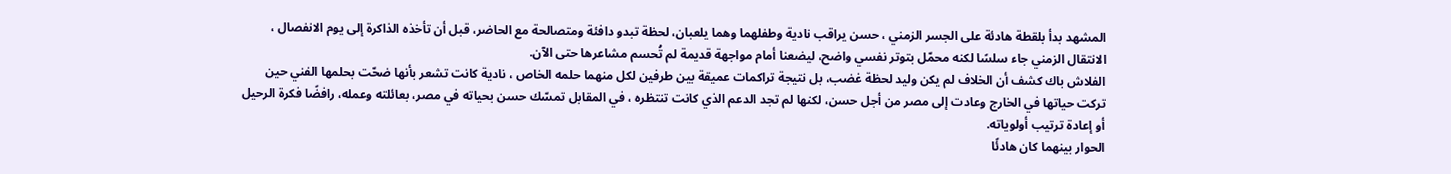المشهد بدأ بلقطة هادئة على الجسر الزمني ، حسن يراقب نادية وطفلهما وهما يلعبان، لحظة تبدو دافئة ومتصالحة مع الحاضر، قبل أن تأخذه الذاكرة إلى يوم الانفصال ، الانتقال الزمني جاء سلسًا لكنه محمّل بتوتر نفسي واضح، ليضعنا أمام مواجهة قديمة لم تُحسم مشاعرها حتى الآن.
الفلاش باك كشف أن الخلاف لم يكن وليد لحظة غضب، بل نتيجة تراكمات عميقة بين طرفين لكل منهما حلمه الخاص ، نادية كانت تشعر بأنها ضحّت بحلمها الفني حين تركت حياتها في الخارج وعادت إلى مصر من أجل حسن، لكنها لم تجد الدعم الذي كانت تنتظره ، في المقابل تمسّك حسن بحياته في مصر، بعائلته وعمله، رافضًا فكرة الرحيل أو إعادة ترتيب أولوياته.
الحوار بينهما كان هادئًا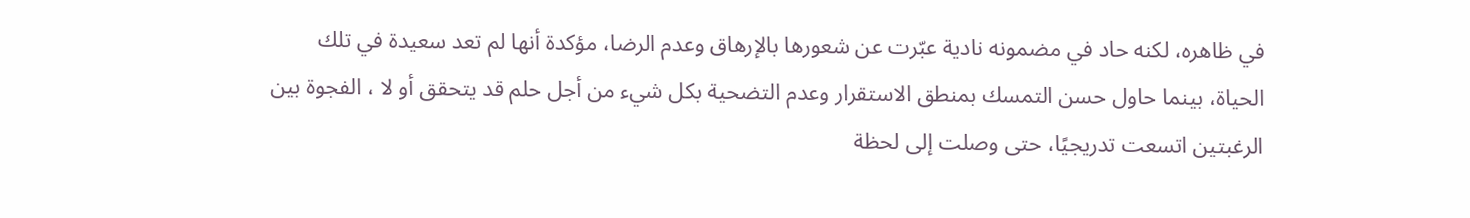في ظاهره، لكنه حاد في مضمونه نادية عبّرت عن شعورها بالإرهاق وعدم الرضا، مؤكدة أنها لم تعد سعيدة في تلك الحياة، بينما حاول حسن التمسك بمنطق الاستقرار وعدم التضحية بكل شيء من أجل حلم قد يتحقق أو لا ، الفجوة بين الرغبتين اتسعت تدريجيًا، حتى وصلت إلى لحظة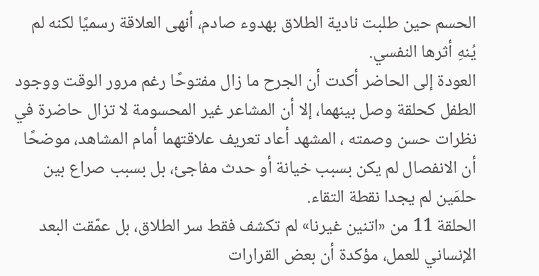الحسم حين طلبت نادية الطلاق بهدوء صادم، أنهى العلاقة رسميًا لكنه لم يُنهِ أثرها النفسي.
العودة إلى الحاضر أكدت أن الجرح ما زال مفتوحًا رغم مرور الوقت ووجود الطفل كحلقة وصل بينهما، إلا أن المشاعر غير المحسومة لا تزال حاضرة في نظرات حسن وصمته ، المشهد أعاد تعريف علاقتهما أمام المشاهد، موضحًا أن الانفصال لم يكن بسبب خيانة أو حدث مفاجئ، بل بسبب صراع بين حلمَين لم يجدا نقطة التقاء.
الحلقة 11 من «اتنين غيرنا» لم تكشف فقط سر الطلاق، بل عمّقت البعد الإنساني للعمل، مؤكدة أن بعض القرارات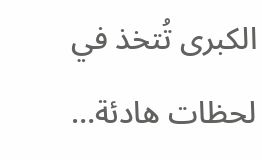الكبرى تُتخذ في لحظات هادئة…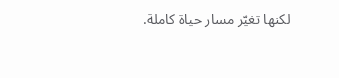لكنها تغيّر مسار حياة كاملة.